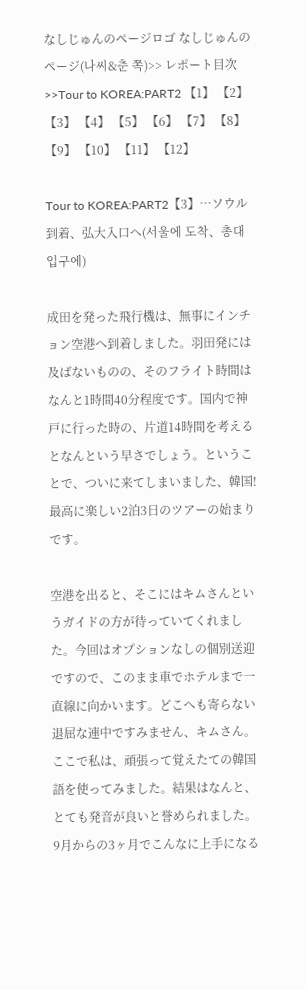なしじゅんのページロゴ なしじゅんのページ(나씨&춘 쪽)>> レポート目次>>Tour to KOREA:PART2 【1】 【2】 【3】 【4】 【5】 【6】 【7】 【8】 【9】 【10】 【11】 【12】

Tour to KOREA:PART2【3】…ソウル到着、弘大入口へ(서울에 도착、총대입구에)

成田を発った飛行機は、無事にインチョン空港へ到着しました。羽田発には及ばないものの、そのフライト時間はなんと1時間40分程度です。国内で神戸に行った時の、片道14時間を考えるとなんという早さでしょう。ということで、ついに来てしまいました、韓国!最高に楽しい2泊3日のツアーの始まりです。

空港を出ると、そこにはキムさんというガイドの方が待っていてくれました。今回はオプションなしの個別送迎ですので、このまま車でホテルまで一直線に向かいます。どこへも寄らない退屈な連中ですみません、キムさん。ここで私は、頑張って覚えたての韓国語を使ってみました。結果はなんと、とても発音が良いと誉められました。9月からの3ヶ月でこんなに上手になる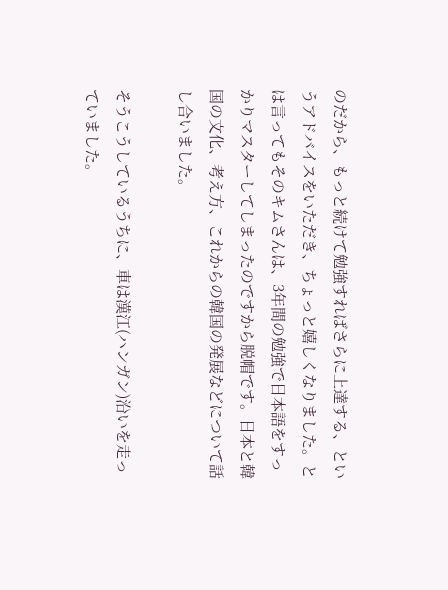のだから、もっと続けて勉強すればさらに上達する、というアドバイスをいただき、ちょっと嬉しくなりました。とは言ってもそのキムさんは、3年間の勉強で日本語をすっかりマスターしてしまったのですから脱帽です。日本と韓国の文化、考え方、これからの韓国の発展などについて話し合いました。

そうこうしているうちに、車は漢江(ハンガン)沿いを走っていました。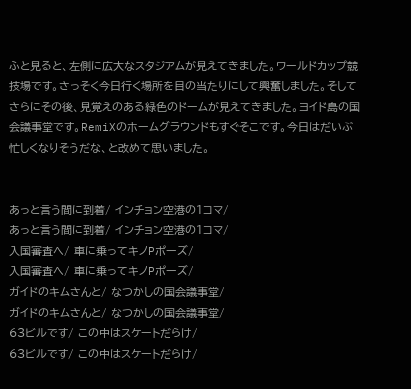ふと見ると、左側に広大なスタジアムが見えてきました。ワールドカップ競技場です。さっそく今日行く場所を目の当たりにして興奮しました。そしてさらにその後、見覚えのある緑色のドームが見えてきました。ヨイド島の国会議事堂です。RemiXのホームグラウンドもすぐそこです。今日はだいぶ忙しくなりそうだな、と改めて思いました。


あっと言う間に到着/ インチョン空港の1コマ/
あっと言う間に到着/ インチョン空港の1コマ/
入国審査へ/ 車に乗ってキノPポーズ/
入国審査へ/ 車に乗ってキノPポーズ/
ガイドのキムさんと/ なつかしの国会議事堂/
ガイドのキムさんと/ なつかしの国会議事堂/
63ビルです/ この中はスケートだらけ/
63ビルです/ この中はスケートだらけ/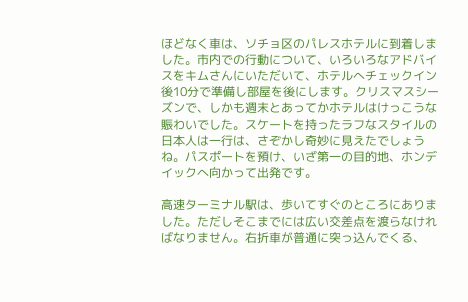ほどなく車は、ソチョ区のパレスホテルに到着しました。市内での行動について、いろいろなアドバイスをキムさんにいただいて、ホテルへチェックイン後10分で準備し部屋を後にします。クリスマスシーズンで、しかも週末とあってかホテルはけっこうな賑わいでした。スケートを持ったラフなスタイルの日本人は一行は、さぞかし奇妙に見えたでしょうね。パスポートを預け、いざ第一の目的地、ホンデイックへ向かって出発です。

高速ターミナル駅は、歩いてすぐのところにありました。ただしそこまでには広い交差点を渡らなければなりません。右折車が普通に突っ込んでくる、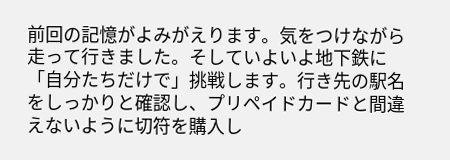前回の記憶がよみがえります。気をつけながら走って行きました。そしていよいよ地下鉄に「自分たちだけで」挑戦します。行き先の駅名をしっかりと確認し、プリペイドカードと間違えないように切符を購入し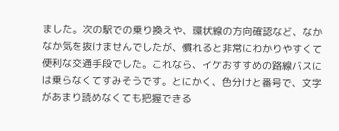ました。次の駅での乗り換えや、環状線の方向確認など、なかなか気を抜けませんでしたが、慣れると非常にわかりやすくて便利な交通手段でした。これなら、イケおすすめの路線バスには乗らなくてすみそうです。とにかく、色分けと番号で、文字があまり読めなくても把握できる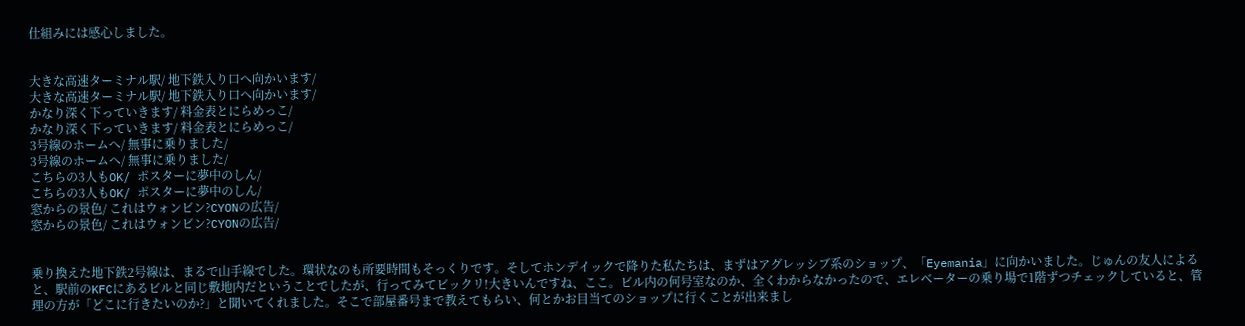仕組みには感心しました。


大きな高速ターミナル駅/ 地下鉄入り口へ向かいます/
大きな高速ターミナル駅/ 地下鉄入り口へ向かいます/
かなり深く下っていきます/ 料金表とにらめっこ/
かなり深く下っていきます/ 料金表とにらめっこ/
3号線のホームへ/ 無事に乗りました/
3号線のホームへ/ 無事に乗りました/
こちらの3人もOK/ ポスターに夢中のしん/
こちらの3人もOK/ ポスターに夢中のしん/
窓からの景色/ これはウォンビン?CYONの広告/
窓からの景色/ これはウォンビン?CYONの広告/


乗り換えた地下鉄2号線は、まるで山手線でした。環状なのも所要時間もそっくりです。そしてホンデイックで降りた私たちは、まずはアグレッシブ系のショップ、「Eyemania」に向かいました。じゅんの友人によると、駅前のKFCにあるビルと同じ敷地内だということでしたが、行ってみてビックリ!大きいんですね、ここ。ビル内の何号室なのか、全くわからなかったので、エレベーターの乗り場で1階ずつチェックしていると、管理の方が「どこに行きたいのか?」と聞いてくれました。そこで部屋番号まで教えてもらい、何とかお目当てのショップに行くことが出来まし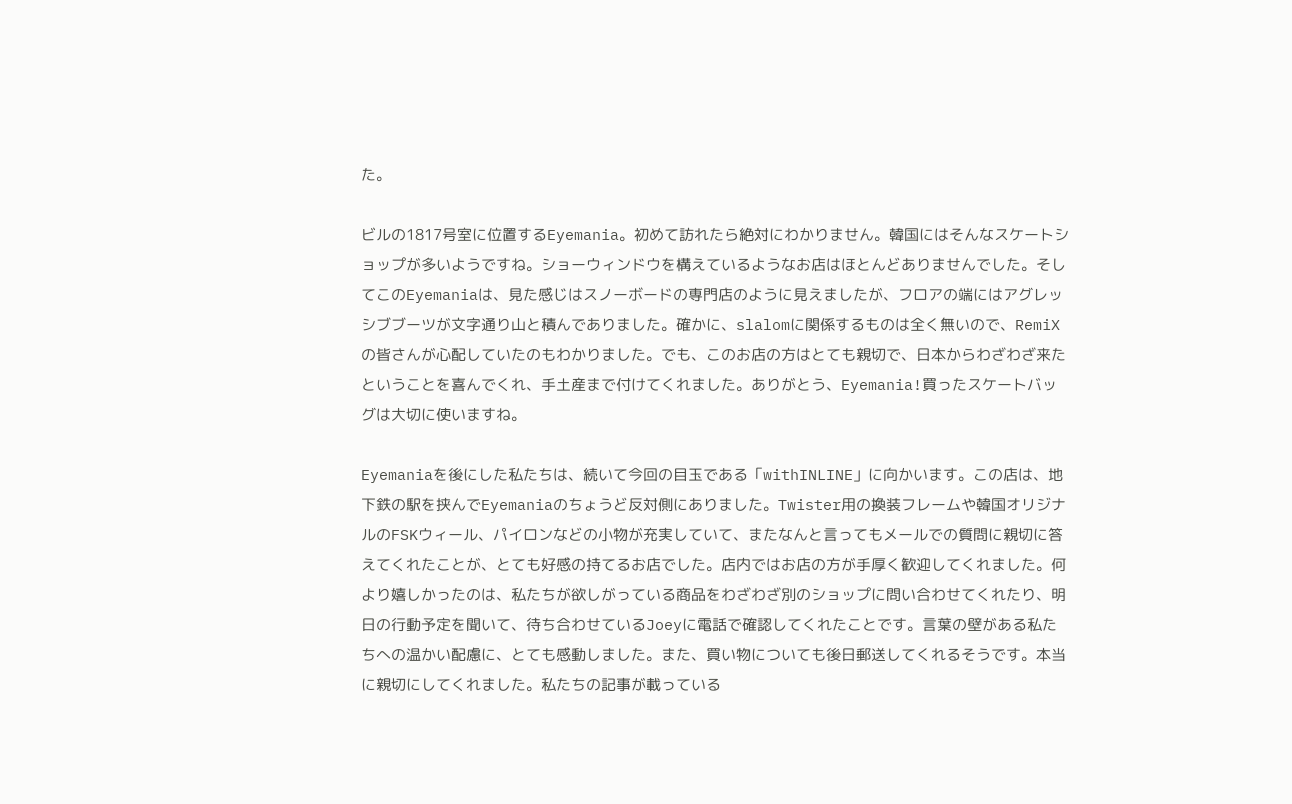た。

ビルの1817号室に位置するEyemania。初めて訪れたら絶対にわかりません。韓国にはそんなスケートショップが多いようですね。ショーウィンドウを構えているようなお店はほとんどありませんでした。そしてこのEyemaniaは、見た感じはスノーボードの専門店のように見えましたが、フロアの端にはアグレッシブブーツが文字通り山と積んでありました。確かに、slalomに関係するものは全く無いので、RemiXの皆さんが心配していたのもわかりました。でも、このお店の方はとても親切で、日本からわざわざ来たということを喜んでくれ、手土産まで付けてくれました。ありがとう、Eyemania!買ったスケートバッグは大切に使いますね。

Eyemaniaを後にした私たちは、続いて今回の目玉である「withINLINE」に向かいます。この店は、地下鉄の駅を挟んでEyemaniaのちょうど反対側にありました。Twister用の換装フレームや韓国オリジナルのFSKウィール、パイロンなどの小物が充実していて、またなんと言ってもメールでの質問に親切に答えてくれたことが、とても好感の持てるお店でした。店内ではお店の方が手厚く歓迎してくれました。何より嬉しかったのは、私たちが欲しがっている商品をわざわざ別のショップに問い合わせてくれたり、明日の行動予定を聞いて、待ち合わせているJoeyに電話で確認してくれたことです。言葉の壁がある私たちへの温かい配慮に、とても感動しました。また、買い物についても後日郵送してくれるそうです。本当に親切にしてくれました。私たちの記事が載っている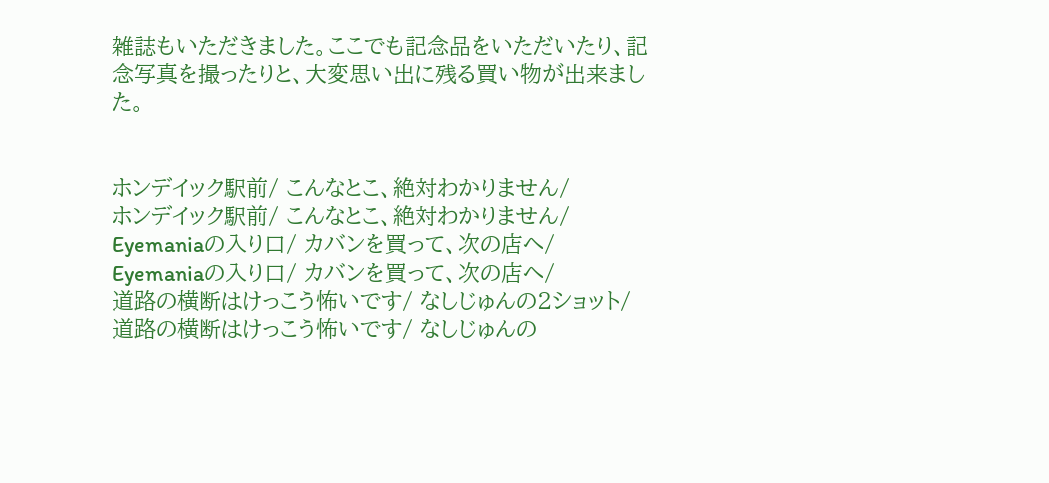雑誌もいただきました。ここでも記念品をいただいたり、記念写真を撮ったりと、大変思い出に残る買い物が出来ました。


ホンデイック駅前/ こんなとこ、絶対わかりません/
ホンデイック駅前/ こんなとこ、絶対わかりません/
Eyemaniaの入り口/ カバンを買って、次の店へ/
Eyemaniaの入り口/ カバンを買って、次の店へ/
道路の横断はけっこう怖いです/ なしじゅんの2ショット/
道路の横断はけっこう怖いです/ なしじゅんの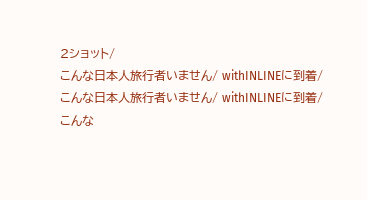2ショット/
こんな日本人旅行者いません/ withINLINEに到着/
こんな日本人旅行者いません/ withINLINEに到着/
こんな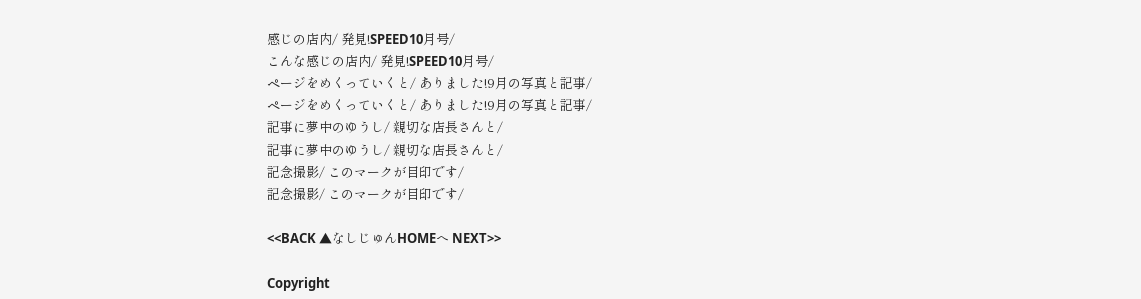感じの店内/ 発見!SPEED10月号/
こんな感じの店内/ 発見!SPEED10月号/
ページをめくっていくと/ ありました!9月の写真と記事/
ページをめくっていくと/ ありました!9月の写真と記事/
記事に夢中のゆうし/ 親切な店長さんと/
記事に夢中のゆうし/ 親切な店長さんと/
記念撮影/ このマークが目印です/
記念撮影/ このマークが目印です/

<<BACK ▲なしじゅんHOMEへ NEXT>>

Copyright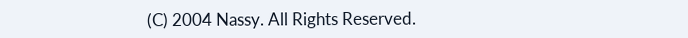(C) 2004 Nassy. All Rights Reserved.